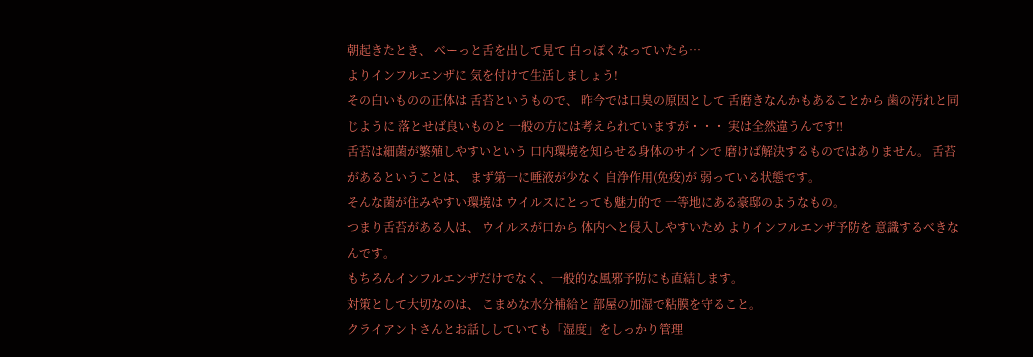朝起きたとき、 べーっと舌を出して見て 白っぽくなっていたら…
よりインフルエンザに 気を付けて生活しましょう!
その白いものの正体は 舌苔というもので、 昨今では口臭の原因として 舌磨きなんかもあることから 歯の汚れと同じように 落とせば良いものと 一般の方には考えられていますが・・・ 実は全然違うんです‼
舌苔は細菌が繁殖しやすいという 口内環境を知らせる身体のサインで 磨けば解決するものではありません。 舌苔があるということは、 まず第一に唾液が少なく 自浄作用(免疫)が 弱っている状態です。
そんな菌が住みやすい環境は ウイルスにとっても魅力的で 一等地にある豪邸のようなもの。
つまり舌苔がある人は、 ウイルスが口から 体内へと侵入しやすいため よりインフルエンザ予防を 意識するべきなんです。
もちろんインフルエンザだけでなく、一般的な風邪予防にも直結します。
対策として大切なのは、 こまめな水分補給と 部屋の加湿で粘膜を守ること。
クライアントさんとお話ししていても「湿度」をしっかり管理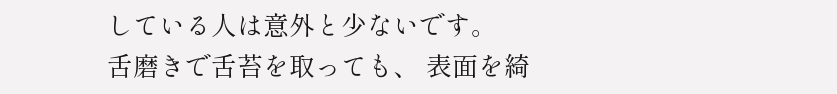している人は意外と少ないです。
舌磨きで舌苔を取っても、 表面を綺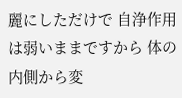麗にしただけで 自浄作用は弱いままですから 体の内側から変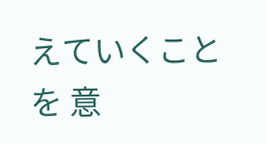えていくことを 意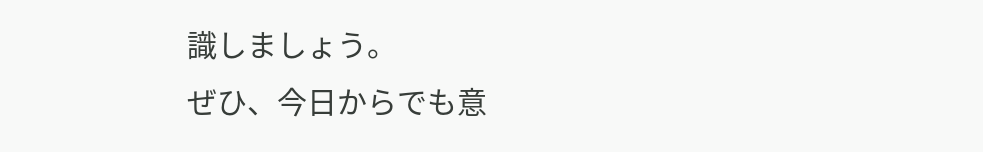識しましょう。
ぜひ、今日からでも意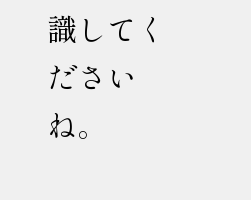識してくださいね。